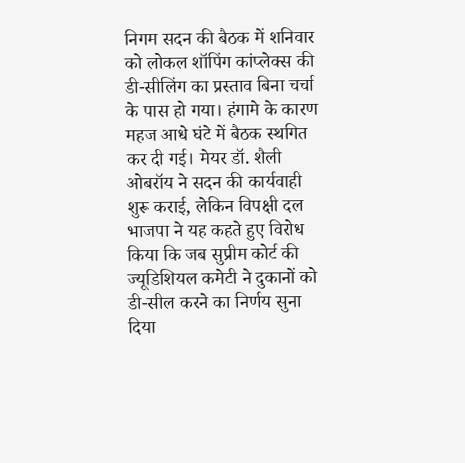निगम सदन की बैठक में शनिवार को लोकल शॉपिंग कांप्लेक्स की डी-सीलिंग का प्रस्ताव बिना चर्चा के पास हो गया। हंगामे के कारण महज आधे घंटे में बैठक स्थगित कर दी गई। मेयर डॉ. शैली ओबरॉय ने सदन की कार्यवाही शुरू कराई, लेकिन विपक्षी दल भाजपा ने यह कहते हुए विरोध किया कि जब सुप्रीम कोर्ट की ज्यूडिशियल कमेटी ने दुकानों को डी-सील करने का निर्णय सुना दिया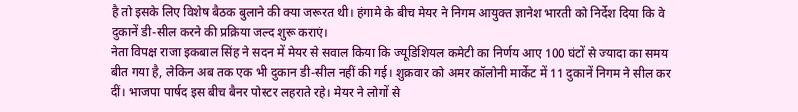है तो इसके लिए विशेष बैठक बुलाने की क्या जरूरत थी। हंगामे के बीच मेयर ने निगम आयुक्त ज्ञानेश भारती को निर्देश दिया कि वे दुकानें डी-सील करने की प्रक्रिया जल्द शुरू कराएं।
नेता विपक्ष राजा इकबाल सिंह ने सदन में मेयर से सवाल किया कि ज्यूडिशियल कमेटी का निर्णय आए 100 घंटों से ज्यादा का समय बीत गया है, लेकिन अब तक एक भी दुकान डी-सील नहीं की गई। शुक्रवार को अमर कॉलोनी मार्केट में 11 दुकानें निगम ने सील कर दीं। भाजपा पार्षद इस बीच बैनर पोस्टर लहराते रहे। मेयर ने लोगों से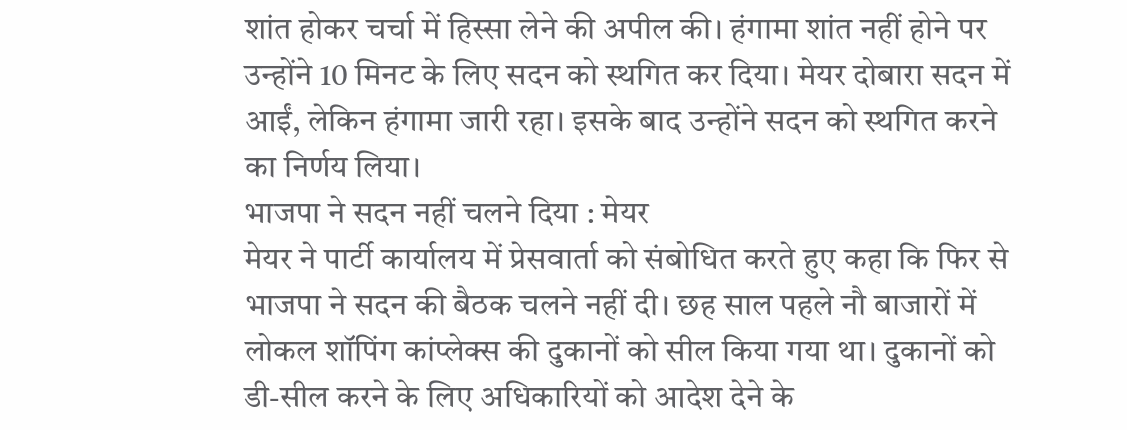शांत होकर चर्चा में हिस्सा लेने की अपील की। हंगामा शांत नहीं होने पर उन्होंने 10 मिनट के लिए सदन को स्थगित कर दिया। मेयर दोबारा सदन में आईं, लेकिन हंगामा जारी रहा। इसके बाद उन्होंने सदन को स्थगित करने का निर्णय लिया।
भाजपा ने सदन नहीं चलने दिया : मेयर
मेयर ने पार्टी कार्यालय में प्रेसवार्ता को संबोधित करते हुए कहा कि फिर से भाजपा ने सदन की बैठक चलने नहीं दी। छह साल पहले नौ बाजारों में लोकल शॉपिंग कांप्लेक्स की दुकानों को सील किया गया था। दुकानों को डी-सील करने के लिए अधिकारियों को आदेश देने के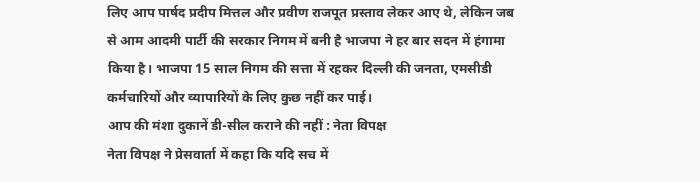लिए आप पार्षद प्रदीप मित्तल और प्रवीण राजपूत प्रस्ताव लेकर आए थे, लेकिन जब से आम आदमी पार्टी की सरकार निगम में बनी है भाजपा ने हर बार सदन में हंगामा किया है। भाजपा 15 साल निगम की सत्ता में रहकर दिल्ली की जनता, एमसीडी कर्मचारियों और व्यापारियों के लिए कुछ नहीं कर पाई।
आप की मंशा दुकानें डी-सील कराने की नहीं : नेता विपक्ष
नेता विपक्ष ने प्रेसवार्ता में कहा कि यदि सच में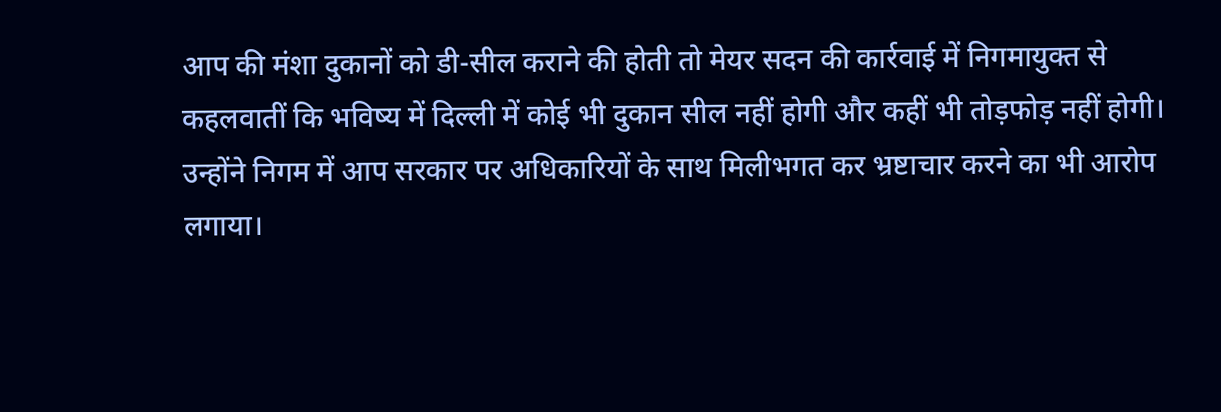आप की मंशा दुकानों को डी-सील कराने की होती तो मेयर सदन की कार्रवाई में निगमायुक्त से कहलवातीं कि भविष्य में दिल्ली में कोई भी दुकान सील नहीं होगी और कहीं भी तोड़फोड़ नहीं होगी। उन्होंने निगम में आप सरकार पर अधिकारियों के साथ मिलीभगत कर भ्रष्टाचार करने का भी आरोप लगाया।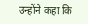उन्होंने कहा कि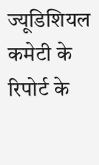ज्यूडिशियल कमेटी के रिपोर्ट के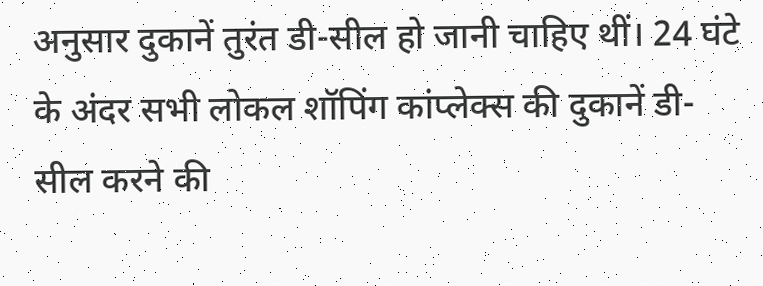अनुसार दुकानें तुरंत डी-सील हो जानी चाहिए थीं। 24 घंटे के अंदर सभी लोकल शॉपिंग कांप्लेक्स की दुकानें डी-सील करने की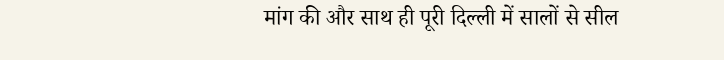मांग की और साथ ही पूरी दिल्ली में सालों से सील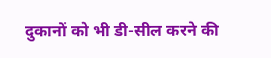दुकानों को भी डी-सील करने की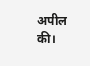अपील की।